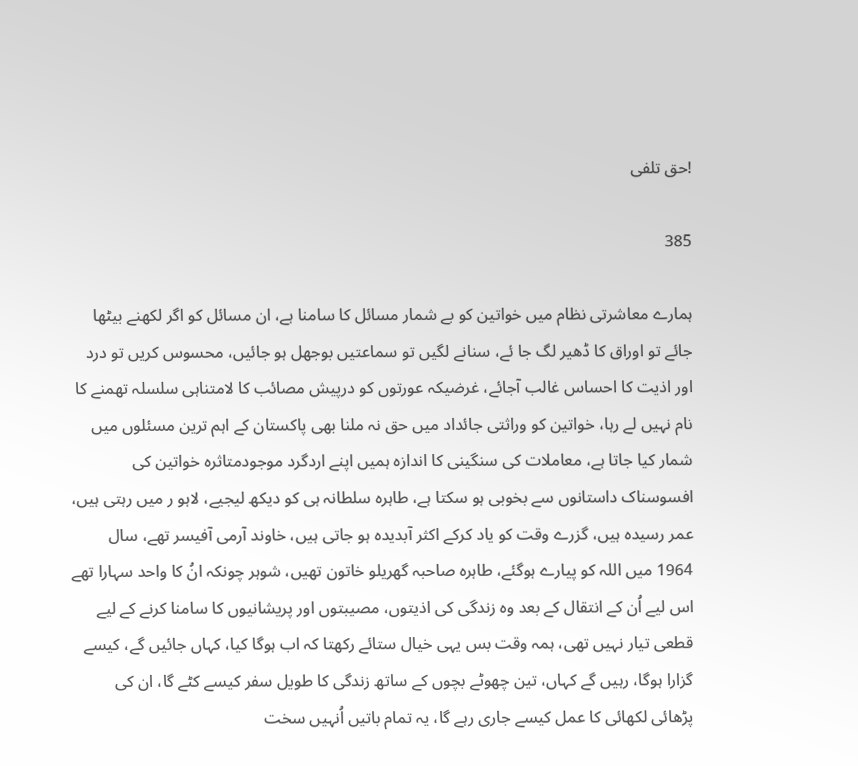!حق تلفی

385

ہمارے معاشرتی نظام میں خواتین کو بے شمار مسائل کا سامنا ہے، ان مسائل کو اگر لکھنے بیٹھا جائے تو اوراق کا ڈھیر لگ جا ئے، سنانے لگیں تو سماعتیں بوجھل ہو جائیں، محسوس کریں تو درد اور اذیت کا احساس غالب آجائے، غرضیکہ عورتوں کو درپیش مصائب کا لامتناہی سلسلہ تھمنے کا نام نہیں لے رہا، خواتین کو وراثتی جائداد میں حق نہ ملنا بھی پاکستان کے اہم ترین مسئلوں میں شمار کیا جاتا ہے، معاملات کی سنگینی کا اندازہ ہمیں اپنے اردگرد موجودمتاثرہ خواتین کی افسوسناک داستانوں سے بخوبی ہو سکتا ہے، طاہرہ سلطانہ ہی کو دیکھ لیجیے، لاہو ر میں رہتی ہیں، عمر رسیدہ ہیں، گزرے وقت کو یاد کرکے اکثر آبدیدہ ہو جاتی ہیں، خاوند آرمی آفیسر تھے، سال 1964 میں اللہ کو پیارے ہوگئے، طاہرہ صاحبہ گھریلو خاتون تھیں، شوہر چونکہ انُ کا واحد سہارا تھے اس لیے اُن کے انتقال کے بعد وہ زندگی کی اذیتوں، مصیبتوں اور پریشانیوں کا سامنا کرنے کے لیے قطعی تیار نہیں تھی، ہمہ وقت بس یہی خیال ستائے رکھتا کہ اب ہوگا کیا، کہاں جائیں گے، کیسے گزارا ہوگا، رہیں گے کہاں، تین چھوٹے بچوں کے ساتھ زندگی کا طویل سفر کیسے کٹے گا، ان کی پڑھائی لکھائی کا عمل کیسے جاری رہے گا، یہ تمام باتیں اُنہیں سخت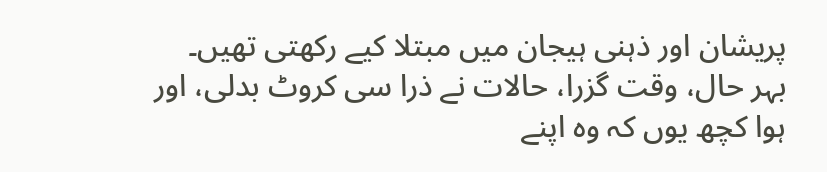پریشان اور ذہنی ہیجان میں مبتلا کیے رکھتی تھیں۔ بہر حال، وقت گزرا، حالات نے ذرا سی کروٹ بدلی، اور ہوا کچھ یوں کہ وہ اپنے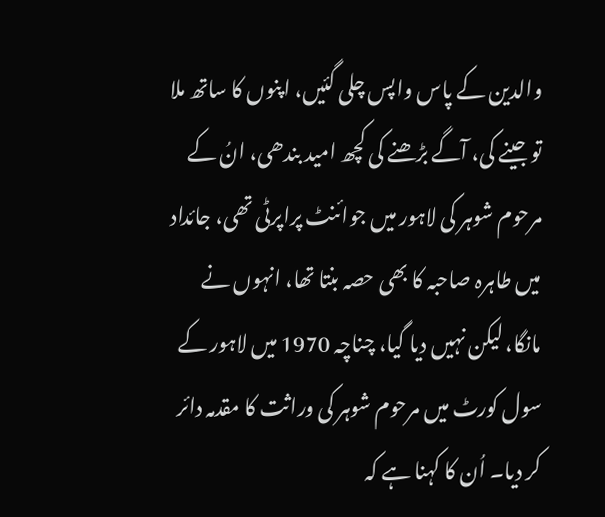والدین کے پاس واپس چلی گئیں، اپنوں کا ساتھ ملا تو جینے کی، آگے بڑھنے کی کچھ امید بندھی، انُ کے مرحوم شوہر کی لاہور میں جوائنٹ پراپرٹی تھی، جائداد میں طاہرہ صاحبہ کا بھی حصہ بنتا تھا، انہوں نے مانگا، لیکن نہیں دیا گیا، چناچہ 1970 میں لاہور کے سول کورٹ میں مرحوم شوہر کی وراثت کا مقدمہ دائر کر دیا۔ اُن کا کہنا ہے کہ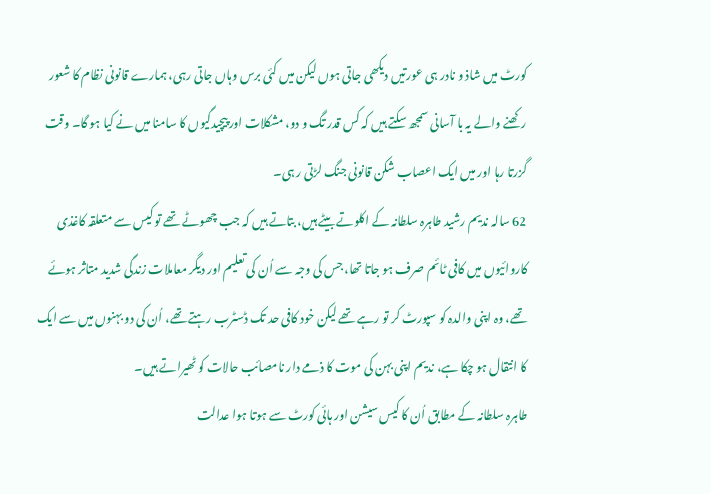کورٹ میں شاذ و نادر ہی عورتیں دیکھی جاتی ہوں لیکن میں کئی برس وہاں جاتی رہی، ہمارے قانونی نظام کا شعور رکھنے والے یہ با آسانی سمجھ سکتے ہیں کہ کس قدر تگ و دو، مشکلات اور پیچیدگیوں کا سامنا میں نے کیا ہو گا۔ وقت گزرتا رہا اور میں ایک اعصاب شکن قانونی جنگ لڑتی ر ہی۔
62 سالہ ندیم رشید طاہرہ سلطانہ کے اکلوتے بیٹے ہیں، بتاتے ہیں کہ جب چھوٹے تھے تو کیس سے متعلقہ کاغذی کاروائیوں میں کافی ٹائم صرف ہو جاتا تھا، جس کی وجہ سے اُن کی تعلیم اور دیگر معاملات زندگی شدید متاثر ہوئے تھے، وہ اپنی والدہ کو سپورٹ کر تو رہے تھے لیکن خود کافی حد تک ڈسٹرب رہتے تھے، اُن کی دو بہنوں میں سے ایک کا انتقال ہو چکا ہے، ندیم اپنی بہن کی موت کا ذمے دار نامصائب حالات کو ٹھیراتے ہیں۔
طاہرہ سلطانہ کے مطابق اُن کا کیس سیشن اور ہائی کورٹ سے ہوتا ہوا عدالت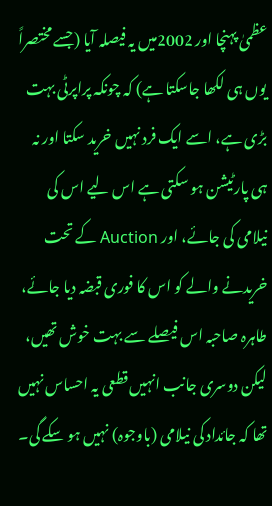عظمیٰ پہنچا اور 2002میں یہ فیصلہ آیا (جسے مختصراً یوں ہی لکھا جاسکتا ہے) کہ چونکہ پراپرٹی بہت بڑی ہے، اسے ایک فرد نہیں خرید سکتا اور نہ ہی پارٹیشن ہو سکتی ہے اس لیے اس کی نیلامی کی جائے، اور Auction کے تحت خریدنے والے کو اس کا فوری قبضہ دیا جائے، طاہرہ صاحبہ اس فیصلے سے بہت خوش تھیں، لیکن دوسری جانب انہیں قطعی یہ احساس نہیں تھا کہ جائداد کی نیلامی (باوجوہ) نہیں ہو سکے گی۔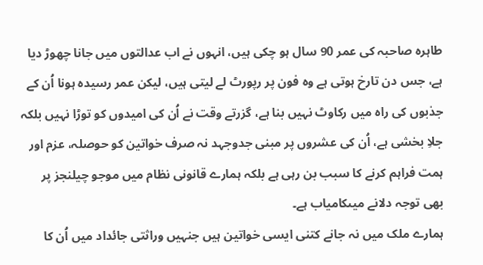طاہرہ صاحبہ کی عمر 90 سال ہو چکی ہیں، انہوں نے اب عدالتوں میں جانا چھوڑ دیا ہے، جس دن تارخ ہوتی ہے وہ فون پر رپورٹ لے لیتی ہیں، لیکن عمر رسیدہ ہونا اُن کے جذبوں کی راہ میں رکاوٹ نہیں بنا ہے، گزرتے وقت نے اُن کی امیدوں کو توڑا نہیں بلکہ جلاِ بخشی ہے، اُن کی عشروں پر مبنی جدوجہد نہ صرف خواتین کو حوصلہ، عزم اور ہمت فراہم کرنے کا سبب بن رہی ہے بلکہ ہمارے قانونی نظام میں موجو چیلنجز پر بھی توجہ دلانے میںکامیاب ہے۔
ہمارے ملک میں نہ جانے کتنی ایسی خواتین ہیں جنہیں وراثتی جائداد میں اُن کا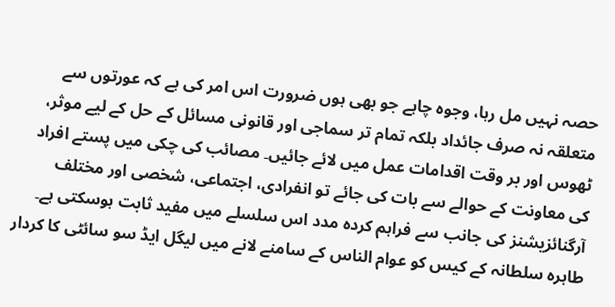حصہ نہیں مل رہا، وجوہ چاہے جو بھی ہوں ضرورت اس امر کی ہے کہ عورتوں سے متعلقہ نہ صرف جائداد بلکہ تمام تر سماجی اور قانونی مسائل کے حل کے لیے موثر، ٹھوس اور بر وقت اقدامات عمل میں لائے جائیں۔ مصائب کی چکی میں پستے افراد کی معاونت کے حوالے سے بات کی جائے تو انفرادی، اجتماعی، شخصی اور مختلف آرگنائزیشنز کی جانب سے فراہم کردہ مدد اس سلسلے میں مفید ثابت ہوسکتی ہے۔ طاہرہ سلطانہ کے کیس کو عوام الناس کے سامنے لانے میں لیگل ایڈ سو سائٹی کا کردار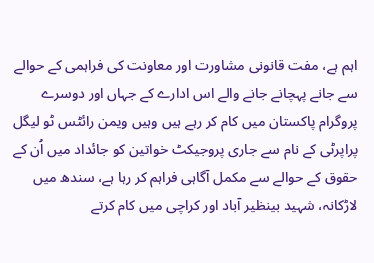اہم ہے، مفت قانونی مشاورت اور معاونت کی فراہمی کے حوالے سے جانے پہچانے جانے والے اس ادارے کے جہاں اور دوسرے پروگرام پاکستان میں کام کر رہے ہیں وہیں ویمن رائٹس ٹو لیگل پراپرٹی کے نام سے جاری پروجیکٹ خواتین کو جائداد میں اُن کے حقوق کے حوالے سے مکمل آگاہی فراہم کر رہا ہے، سندھ میں لاڑکانہ، شہید بینظیر آباد اور کراچی میں کام کرتے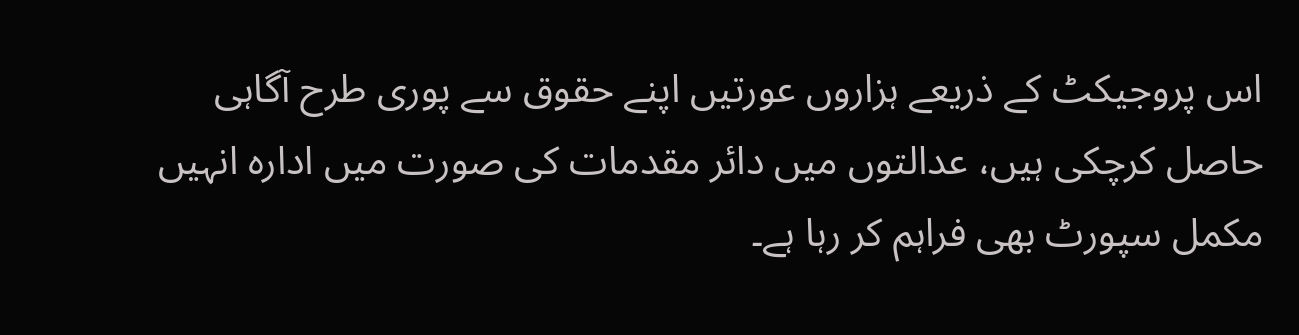اس پروجیکٹ کے ذریعے ہزاروں عورتیں اپنے حقوق سے پوری طرح آگاہی حاصل کرچکی ہیں، عدالتوں میں دائر مقدمات کی صورت میں ادارہ انہیں مکمل سپورٹ بھی فراہم کر رہا ہے۔